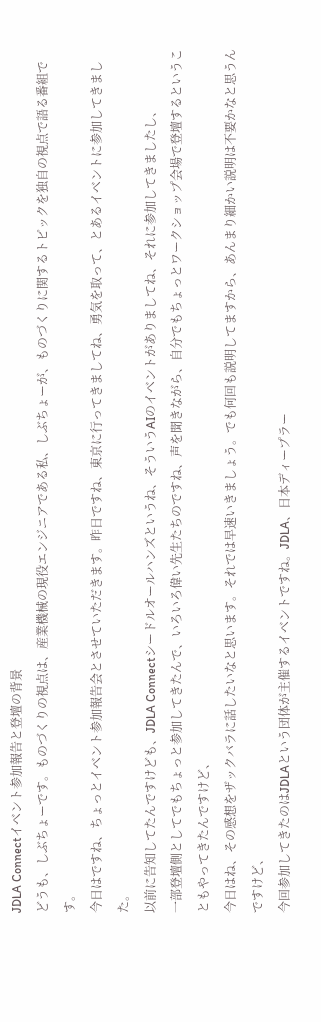JDLA Connectイベント参加報告と登壇の背景
どうも、しぶちょーです。ものづくりの視点は、産業機械の現役エンジニアである私、しぶちょーが、ものづくりに関するトピックを独自の視点で語る番組です。
今日はですね、ちょっとイベント参加報告会とさせていただきます。昨日ですね、東京に行ってきましてね、勇気を取って、とあるイベントに参加してきました。
以前に告知してたんですけども、JDLA Connectシードルオールハンズというね、そういうAIのイベントがありましてね、それに参加してきましたし、
一部登壇側としてでもちょっと参加してきたんで、いろいろ偉い先生たちのですね、声を聞きながら、自分でもちょっとワークショップ会場で登壇するということもやってきたんですけど、
今日はね、その感想をザックバラに話したいなと思います。それでは早速いきましょう。でも何回も説明してますから、あんまり細かい説明は不要かなと思うんですけど、
今回参加してきたのはJDLAという団体が主催するイベントですね。JDLA、日本ディープラー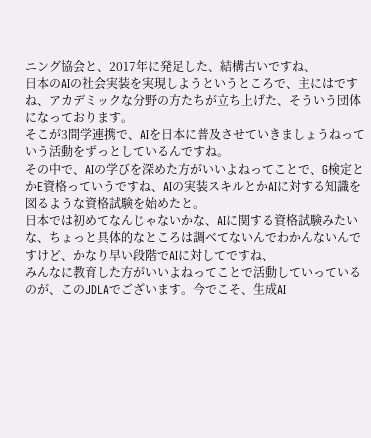ニング協会と、2017年に発足した、結構古いですね、
日本のAIの社会実装を実現しようというところで、主にはですね、アカデミックな分野の方たちが立ち上げた、そういう団体になっております。
そこが3間学連携で、AIを日本に普及させていきましょうねっていう活動をずっとしているんですね。
その中で、AIの学びを深めた方がいいよねってことで、G検定とかE資格っていうですね、AIの実装スキルとかAIに対する知識を図るような資格試験を始めたと。
日本では初めてなんじゃないかな、AIに関する資格試験みたいな、ちょっと具体的なところは調べてないんでわかんないんですけど、かなり早い段階でAIに対してですね、
みんなに教育した方がいいよねってことで活動していっているのが、このJDLAでございます。今でこそ、生成AI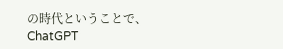の時代ということで、
ChatGPT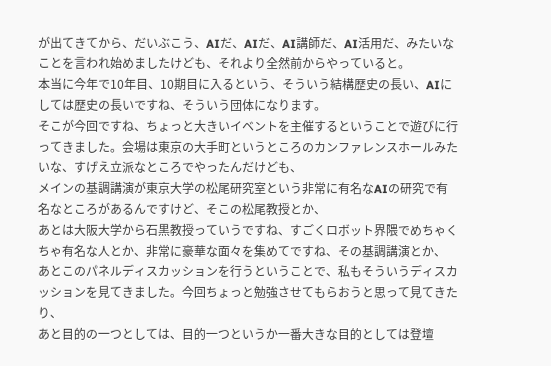が出てきてから、だいぶこう、AIだ、AIだ、AI講師だ、AI活用だ、みたいなことを言われ始めましたけども、それより全然前からやっていると。
本当に今年で10年目、10期目に入るという、そういう結構歴史の長い、AIにしては歴史の長いですね、そういう団体になります。
そこが今回ですね、ちょっと大きいイベントを主催するということで遊びに行ってきました。会場は東京の大手町というところのカンファレンスホールみたいな、すげえ立派なところでやったんだけども、
メインの基調講演が東京大学の松尾研究室という非常に有名なAIの研究で有名なところがあるんですけど、そこの松尾教授とか、
あとは大阪大学から石黒教授っていうですね、すごくロボット界隈でめちゃくちゃ有名な人とか、非常に豪華な面々を集めてですね、その基調講演とか、
あとこのパネルディスカッションを行うということで、私もそういうディスカッションを見てきました。今回ちょっと勉強させてもらおうと思って見てきたり、
あと目的の一つとしては、目的一つというか一番大きな目的としては登壇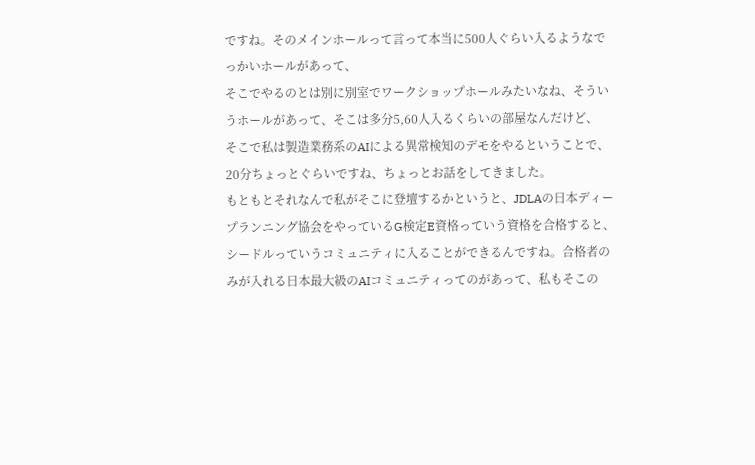ですね。そのメインホールって言って本当に500人ぐらい入るようなでっかいホールがあって、
そこでやるのとは別に別室でワークショップホールみたいなね、そういうホールがあって、そこは多分5,60人入るくらいの部屋なんだけど、
そこで私は製造業務系のAIによる異常検知のデモをやるということで、20分ちょっとぐらいですね、ちょっとお話をしてきました。
もともとそれなんで私がそこに登壇するかというと、JDLAの日本ディープランニング協会をやっているG検定E資格っていう資格を合格すると、
シードルっていうコミュニティに入ることができるんですね。合格者のみが入れる日本最大級のAIコミュニティってのがあって、私もそこの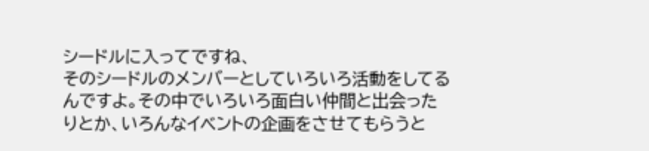シードルに入ってですね、
そのシードルのメンバーとしていろいろ活動をしてるんですよ。その中でいろいろ面白い仲間と出会ったりとか、いろんなイベントの企画をさせてもらうと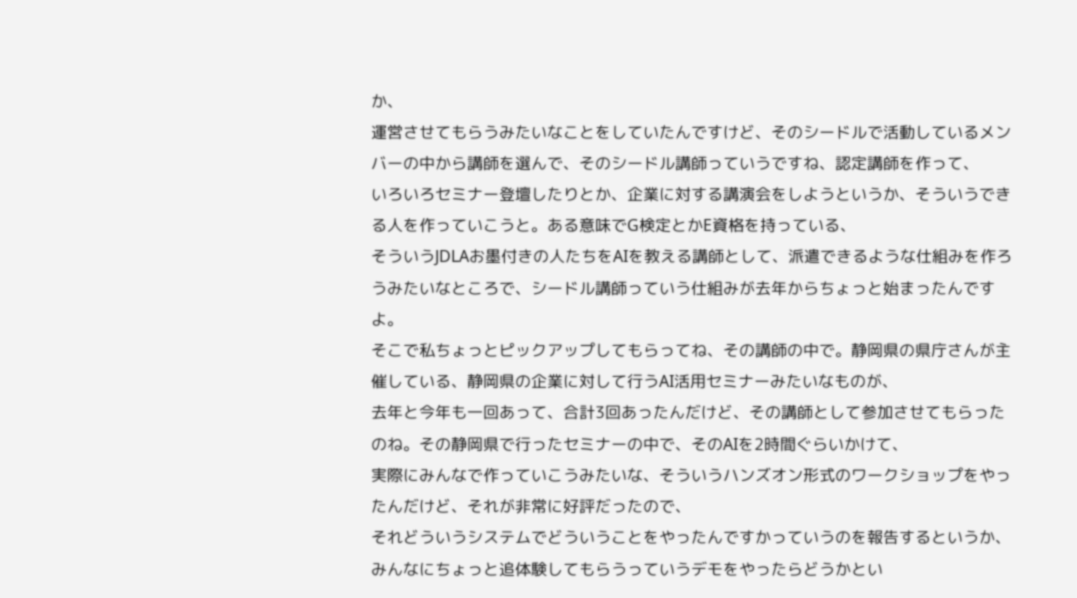か、
運営させてもらうみたいなことをしていたんですけど、そのシードルで活動しているメンバーの中から講師を選んで、そのシードル講師っていうですね、認定講師を作って、
いろいろセミナー登壇したりとか、企業に対する講演会をしようというか、そういうできる人を作っていこうと。ある意味でG検定とかE資格を持っている、
そういうJDLAお墨付きの人たちをAIを教える講師として、派遣できるような仕組みを作ろうみたいなところで、シードル講師っていう仕組みが去年からちょっと始まったんですよ。
そこで私ちょっとピックアップしてもらってね、その講師の中で。静岡県の県庁さんが主催している、静岡県の企業に対して行うAI活用セミナーみたいなものが、
去年と今年も一回あって、合計3回あったんだけど、その講師として参加させてもらったのね。その静岡県で行ったセミナーの中で、そのAIを2時間ぐらいかけて、
実際にみんなで作っていこうみたいな、そういうハンズオン形式のワークショップをやったんだけど、それが非常に好評だったので、
それどういうシステムでどういうことをやったんですかっていうのを報告するというか、みんなにちょっと追体験してもらうっていうデモをやったらどうかとい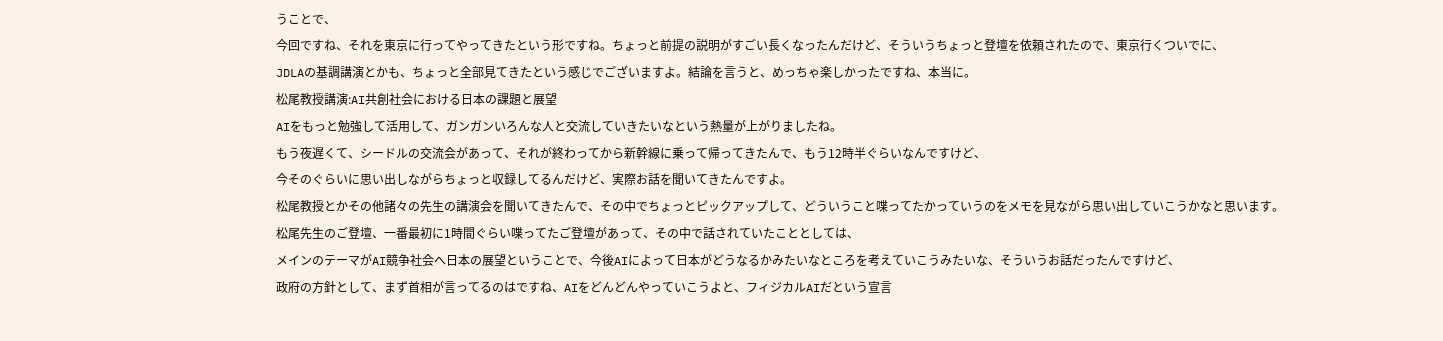うことで、
今回ですね、それを東京に行ってやってきたという形ですね。ちょっと前提の説明がすごい長くなったんだけど、そういうちょっと登壇を依頼されたので、東京行くついでに、
JDLAの基調講演とかも、ちょっと全部見てきたという感じでございますよ。結論を言うと、めっちゃ楽しかったですね、本当に。
松尾教授講演:AI共創社会における日本の課題と展望
AIをもっと勉強して活用して、ガンガンいろんな人と交流していきたいなという熱量が上がりましたね。
もう夜遅くて、シードルの交流会があって、それが終わってから新幹線に乗って帰ってきたんで、もう12時半ぐらいなんですけど、
今そのぐらいに思い出しながらちょっと収録してるんだけど、実際お話を聞いてきたんですよ。
松尾教授とかその他諸々の先生の講演会を聞いてきたんで、その中でちょっとピックアップして、どういうこと喋ってたかっていうのをメモを見ながら思い出していこうかなと思います。
松尾先生のご登壇、一番最初に1時間ぐらい喋ってたご登壇があって、その中で話されていたこととしては、
メインのテーマがAI競争社会へ日本の展望ということで、今後AIによって日本がどうなるかみたいなところを考えていこうみたいな、そういうお話だったんですけど、
政府の方針として、まず首相が言ってるのはですね、AIをどんどんやっていこうよと、フィジカルAIだという宣言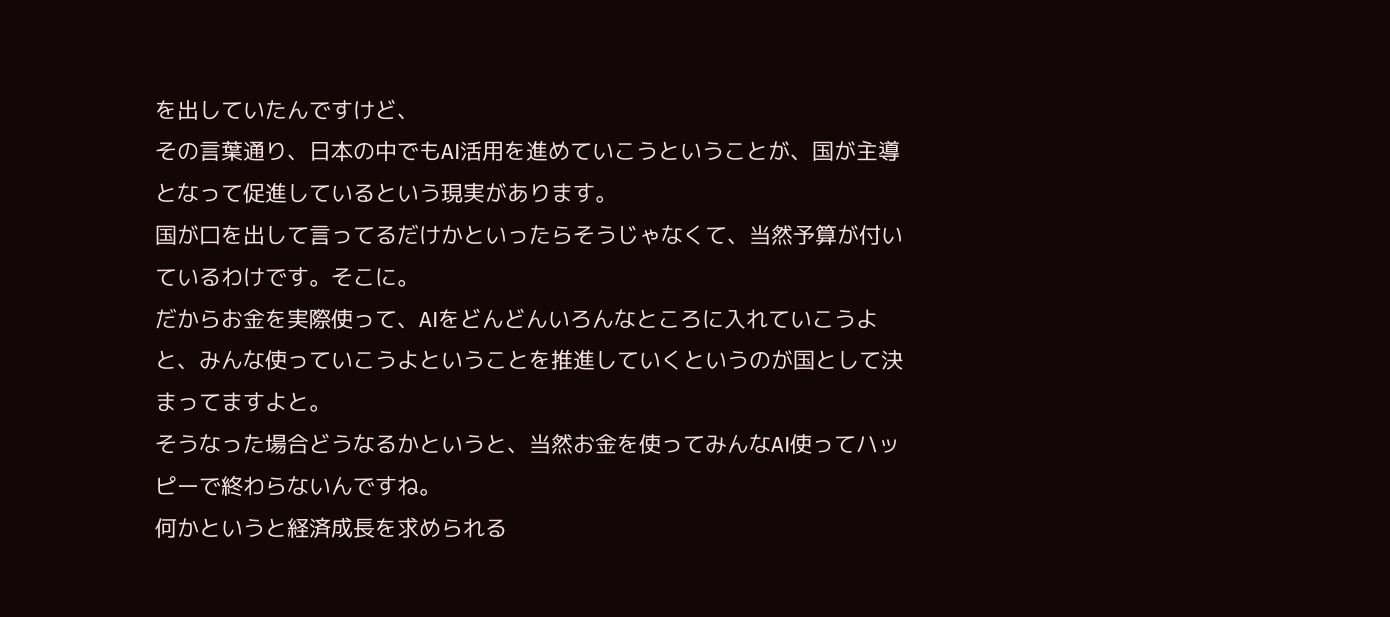を出していたんですけど、
その言葉通り、日本の中でもAI活用を進めていこうということが、国が主導となって促進しているという現実があります。
国が口を出して言ってるだけかといったらそうじゃなくて、当然予算が付いているわけです。そこに。
だからお金を実際使って、AIをどんどんいろんなところに入れていこうよと、みんな使っていこうよということを推進していくというのが国として決まってますよと。
そうなった場合どうなるかというと、当然お金を使ってみんなAI使ってハッピーで終わらないんですね。
何かというと経済成長を求められる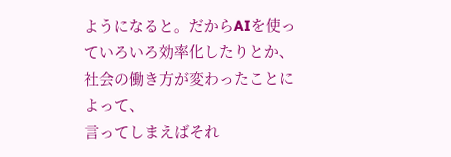ようになると。だからAIを使っていろいろ効率化したりとか、社会の働き方が変わったことによって、
言ってしまえばそれ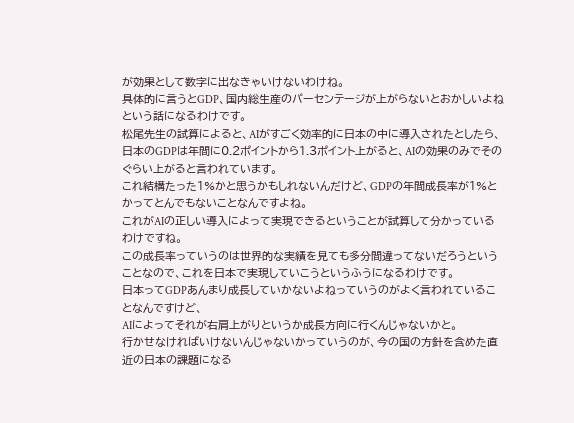が効果として数字に出なきゃいけないわけね。
具体的に言うとGDP、国内総生産のパーセンテージが上がらないとおかしいよねという話になるわけです。
松尾先生の試算によると、AIがすごく効率的に日本の中に導入されたとしたら、
日本のGDPは年間に0.2ポイントから1.3ポイント上がると、AIの効果のみでそのぐらい上がると言われています。
これ結構たった1%かと思うかもしれないんだけど、GDPの年間成長率が1%とかってとんでもないことなんですよね。
これがAIの正しい導入によって実現できるということが試算して分かっているわけですね。
この成長率っていうのは世界的な実績を見ても多分間違ってないだろうということなので、これを日本で実現していこうというふうになるわけです。
日本ってGDPあんまり成長していかないよねっていうのがよく言われていることなんですけど、
AIによってそれが右肩上がりというか成長方向に行くんじゃないかと。
行かせなければいけないんじゃないかっていうのが、今の国の方針を含めた直近の日本の課題になる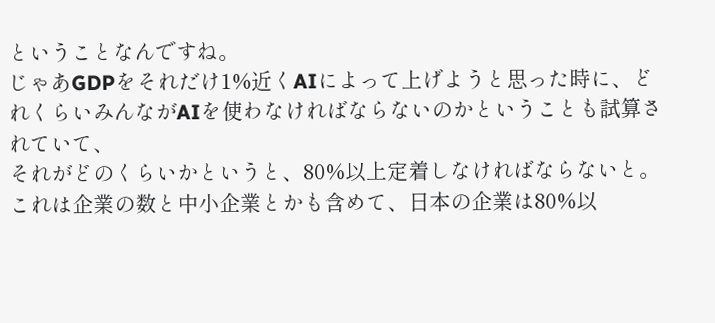ということなんですね。
じゃあGDPをそれだけ1%近くAIによって上げようと思った時に、どれくらいみんながAIを使わなければならないのかということも試算されていて、
それがどのくらいかというと、80%以上定着しなければならないと。
これは企業の数と中小企業とかも含めて、日本の企業は80%以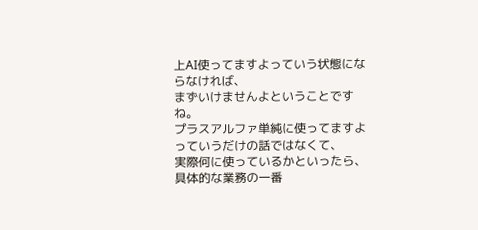上AI使ってますよっていう状態にならなければ、
まずいけませんよということですね。
プラスアルファ単純に使ってますよっていうだけの話ではなくて、
実際何に使っているかといったら、具体的な業務の一番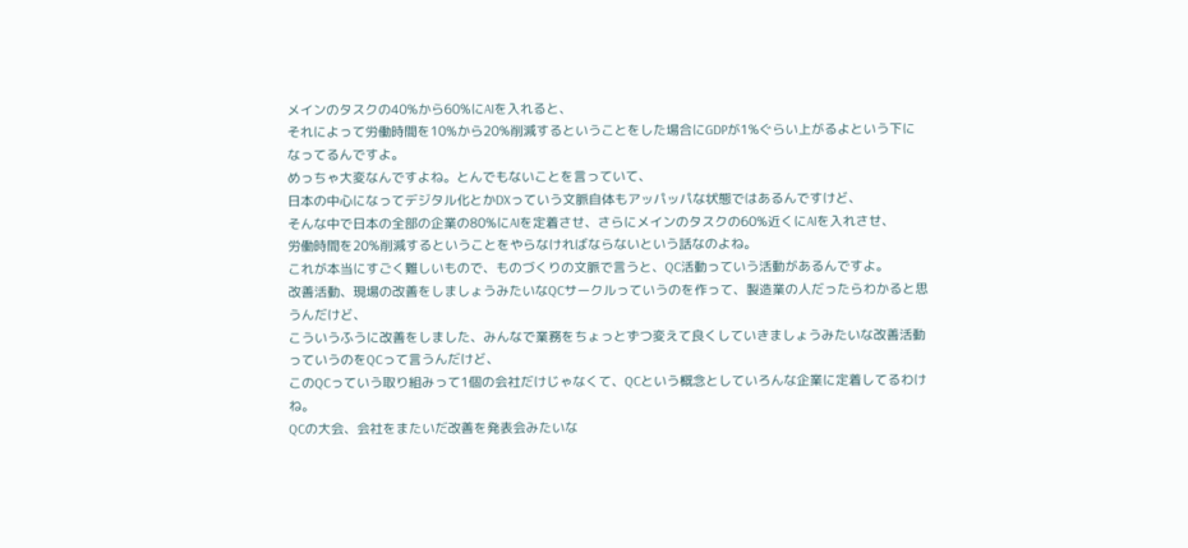メインのタスクの40%から60%にAIを入れると、
それによって労働時間を10%から20%削減するということをした場合にGDPが1%ぐらい上がるよという下になってるんですよ。
めっちゃ大変なんですよね。とんでもないことを言っていて、
日本の中心になってデジタル化とかDXっていう文脈自体もアッパッパな状態ではあるんですけど、
そんな中で日本の全部の企業の80%にAIを定着させ、さらにメインのタスクの60%近くにAIを入れさせ、
労働時間を20%削減するということをやらなければならないという話なのよね。
これが本当にすごく難しいもので、ものづくりの文脈で言うと、QC活動っていう活動があるんですよ。
改善活動、現場の改善をしましょうみたいなQCサークルっていうのを作って、製造業の人だったらわかると思うんだけど、
こういうふうに改善をしました、みんなで業務をちょっとずつ変えて良くしていきましょうみたいな改善活動っていうのをQCって言うんだけど、
このQCっていう取り組みって1個の会社だけじゃなくて、QCという概念としていろんな企業に定着してるわけね。
QCの大会、会社をまたいだ改善を発表会みたいな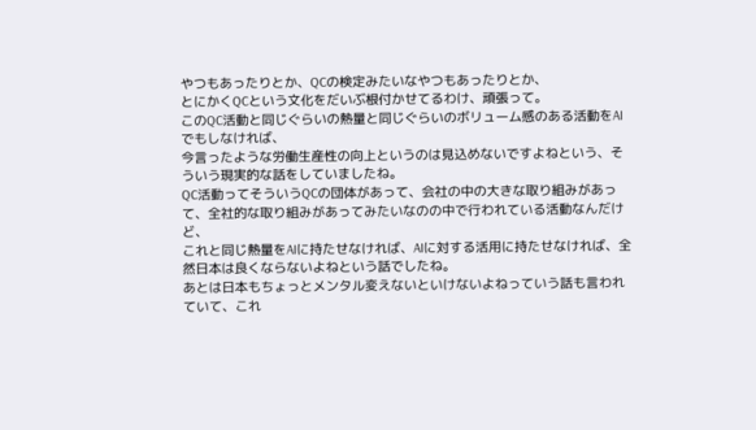やつもあったりとか、QCの検定みたいなやつもあったりとか、
とにかくQCという文化をだいぶ根付かせてるわけ、頑張って。
このQC活動と同じぐらいの熱量と同じぐらいのボリューム感のある活動をAIでもしなければ、
今言ったような労働生産性の向上というのは見込めないですよねという、そういう現実的な話をしていましたね。
QC活動ってそういうQCの団体があって、会社の中の大きな取り組みがあって、全社的な取り組みがあってみたいなのの中で行われている活動なんだけど、
これと同じ熱量をAIに持たせなければ、AIに対する活用に持たせなければ、全然日本は良くならないよねという話でしたね。
あとは日本もちょっとメンタル変えないといけないよねっていう話も言われていて、これ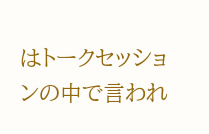はトークセッションの中で言われ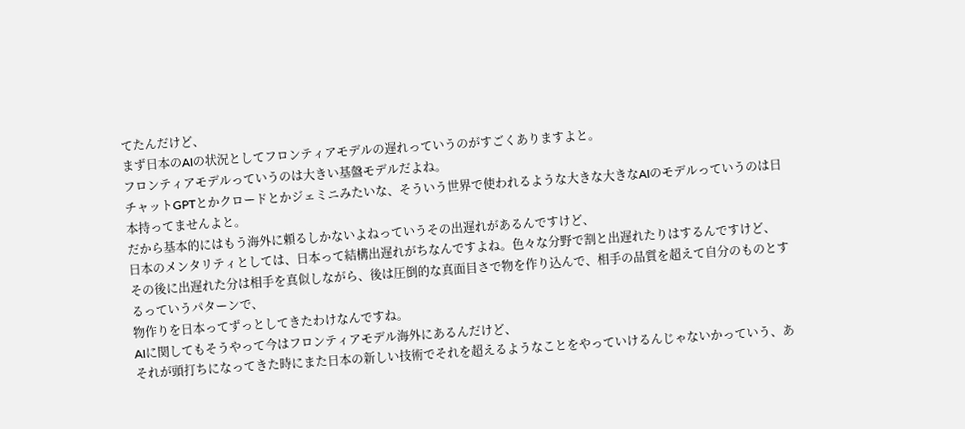てたんだけど、
まず日本のAIの状況としてフロンティアモデルの遅れっていうのがすごくありますよと。
フロンティアモデルっていうのは大きい基盤モデルだよね。
チャットGPTとかクロードとかジェミニみたいな、そういう世界で使われるような大きな大きなAIのモデルっていうのは日本持ってませんよと。
だから基本的にはもう海外に頼るしかないよねっていうその出遅れがあるんですけど、
日本のメンタリティとしては、日本って結構出遅れがちなんですよね。色々な分野で割と出遅れたりはするんですけど、
その後に出遅れた分は相手を真似しながら、後は圧倒的な真面目さで物を作り込んで、相手の品質を超えて自分のものとするっていうパターンで、
物作りを日本ってずっとしてきたわけなんですね。
AIに関してもそうやって今はフロンティアモデル海外にあるんだけど、
それが頭打ちになってきた時にまた日本の新しい技術でそれを超えるようなことをやっていけるんじゃないかっていう、あ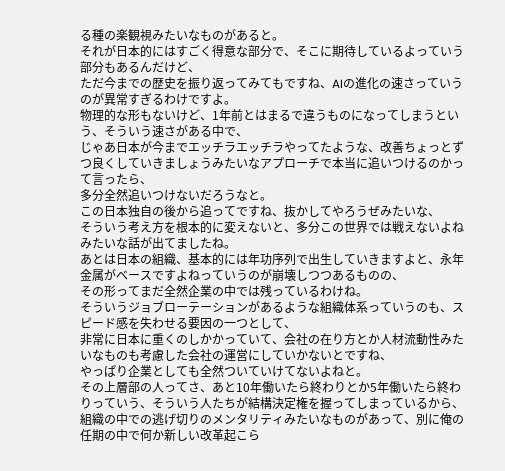る種の楽観視みたいなものがあると。
それが日本的にはすごく得意な部分で、そこに期待しているよっていう部分もあるんだけど、
ただ今までの歴史を振り返ってみてもですね、AIの進化の速さっていうのが異常すぎるわけですよ。
物理的な形もないけど、1年前とはまるで違うものになってしまうという、そういう速さがある中で、
じゃあ日本が今までエッチラエッチラやってたような、改善ちょっとずつ良くしていきましょうみたいなアプローチで本当に追いつけるのかって言ったら、
多分全然追いつけないだろうなと。
この日本独自の後から追ってですね、抜かしてやろうぜみたいな、
そういう考え方を根本的に変えないと、多分この世界では戦えないよねみたいな話が出てましたね。
あとは日本の組織、基本的には年功序列で出生していきますよと、永年金属がベースですよねっていうのが崩壊しつつあるものの、
その形ってまだ全然企業の中では残っているわけね。
そういうジョブローテーションがあるような組織体系っていうのも、スピード感を失わせる要因の一つとして、
非常に日本に重くのしかかっていて、会社の在り方とか人材流動性みたいなものも考慮した会社の運営にしていかないとですね、
やっぱり企業としても全然ついていけてないよねと。
その上層部の人ってさ、あと10年働いたら終わりとか5年働いたら終わりっていう、そういう人たちが結構決定権を握ってしまっているから、
組織の中での逃げ切りのメンタリティみたいなものがあって、別に俺の任期の中で何か新しい改革起こら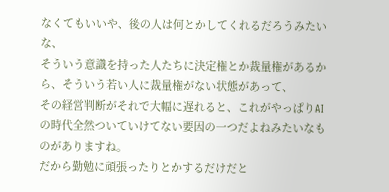なくてもいいや、後の人は何とかしてくれるだろうみたいな、
そういう意識を持った人たちに決定権とか裁量権があるから、そういう若い人に裁量権がない状態があって、
その経営判断がそれで大幅に遅れると、これがやっぱりAIの時代全然ついていけてない要因の一つだよねみたいなものがありますね。
だから勤勉に頑張ったりとかするだけだと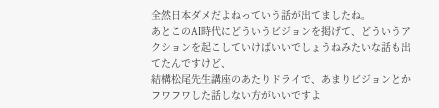全然日本ダメだよねっていう話が出てましたね。
あとこのAI時代にどういうビジョンを掲げて、どういうアクションを起こしていけばいいでしょうねみたいな話も出てたんですけど、
結構松尾先生講座のあたりドライで、あまりビジョンとかフワフワした話しない方がいいですよ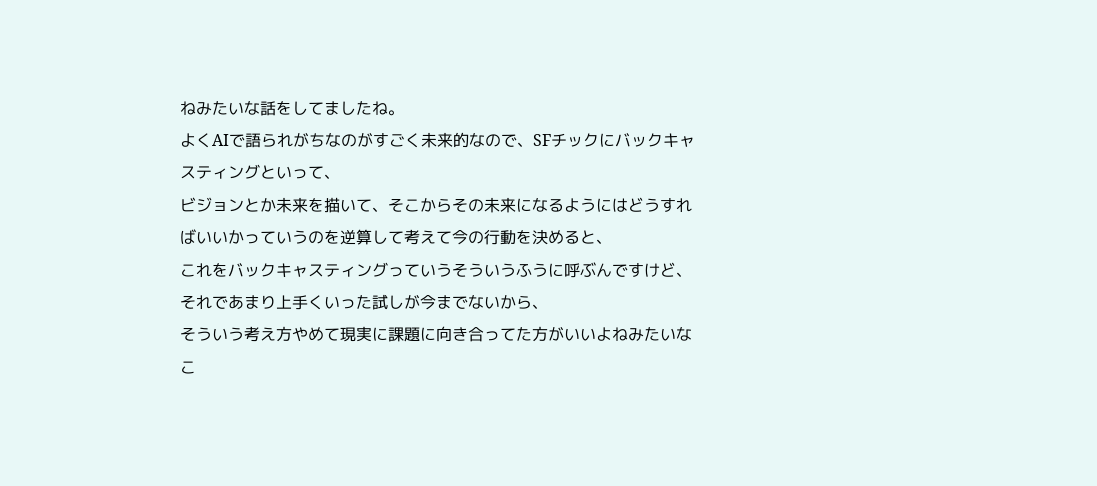ねみたいな話をしてましたね。
よくAIで語られがちなのがすごく未来的なので、SFチックにバックキャスティングといって、
ビジョンとか未来を描いて、そこからその未来になるようにはどうすればいいかっていうのを逆算して考えて今の行動を決めると、
これをバックキャスティングっていうそういうふうに呼ぶんですけど、それであまり上手くいった試しが今までないから、
そういう考え方やめて現実に課題に向き合ってた方がいいよねみたいなこ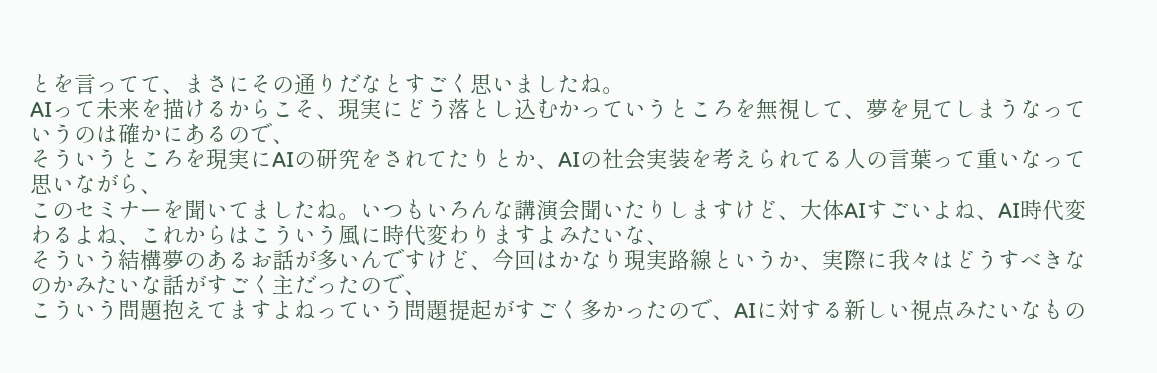とを言ってて、まさにその通りだなとすごく思いましたね。
AIって未来を描けるからこそ、現実にどう落とし込むかっていうところを無視して、夢を見てしまうなっていうのは確かにあるので、
そういうところを現実にAIの研究をされてたりとか、AIの社会実装を考えられてる人の言葉って重いなって思いながら、
このセミナーを聞いてましたね。いつもいろんな講演会聞いたりしますけど、大体AIすごいよね、AI時代変わるよね、これからはこういう風に時代変わりますよみたいな、
そういう結構夢のあるお話が多いんですけど、今回はかなり現実路線というか、実際に我々はどうすべきなのかみたいな話がすごく主だったので、
こういう問題抱えてますよねっていう問題提起がすごく多かったので、AIに対する新しい視点みたいなもの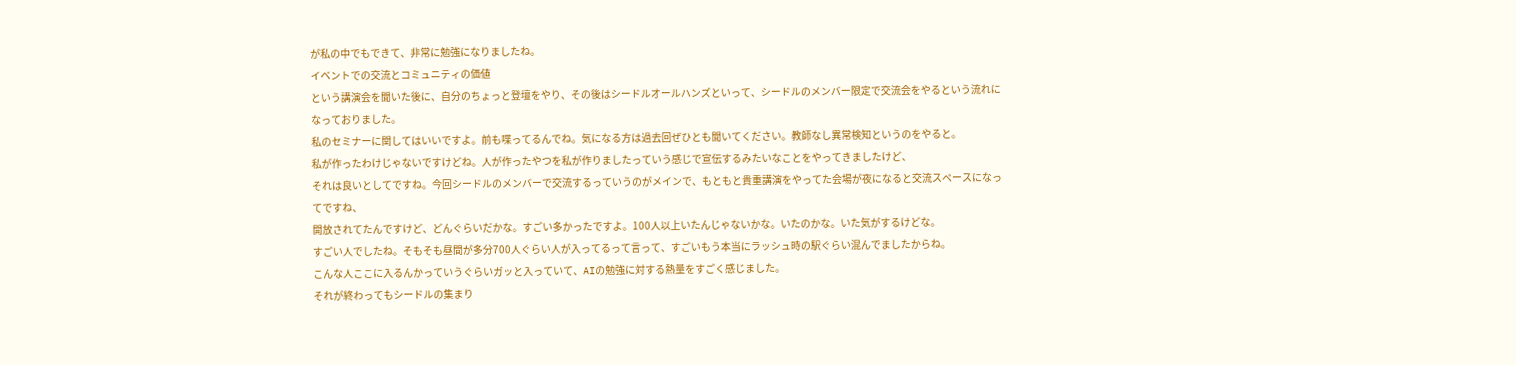が私の中でもできて、非常に勉強になりましたね。
イベントでの交流とコミュニティの価値
という講演会を聞いた後に、自分のちょっと登壇をやり、その後はシードルオールハンズといって、シードルのメンバー限定で交流会をやるという流れになっておりました。
私のセミナーに関してはいいですよ。前も喋ってるんでね。気になる方は過去回ぜひとも聞いてください。教師なし異常検知というのをやると。
私が作ったわけじゃないですけどね。人が作ったやつを私が作りましたっていう感じで宣伝するみたいなことをやってきましたけど、
それは良いとしてですね。今回シードルのメンバーで交流するっていうのがメインで、もともと貴重講演をやってた会場が夜になると交流スペースになってですね、
開放されてたんですけど、どんぐらいだかな。すごい多かったですよ。100人以上いたんじゃないかな。いたのかな。いた気がするけどな。
すごい人でしたね。そもそも昼間が多分700人ぐらい人が入ってるって言って、すごいもう本当にラッシュ時の駅ぐらい混んでましたからね。
こんな人ここに入るんかっていうぐらいガッと入っていて、AIの勉強に対する熱量をすごく感じました。
それが終わってもシードルの集まり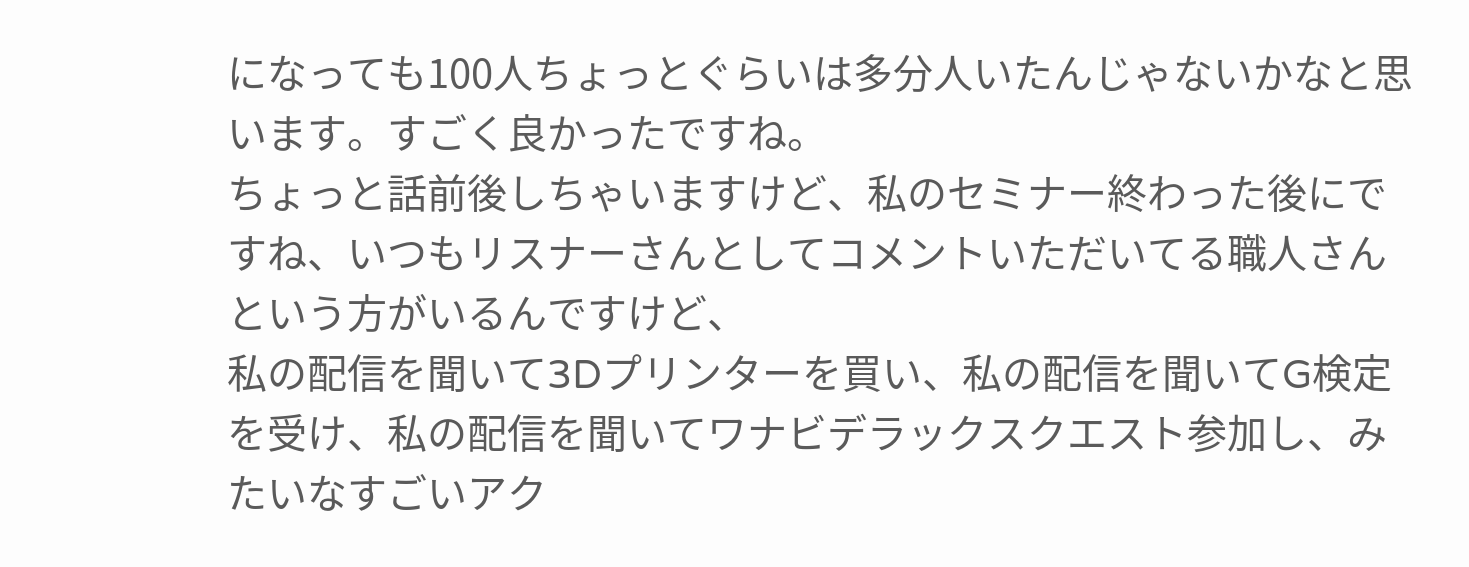になっても100人ちょっとぐらいは多分人いたんじゃないかなと思います。すごく良かったですね。
ちょっと話前後しちゃいますけど、私のセミナー終わった後にですね、いつもリスナーさんとしてコメントいただいてる職人さんという方がいるんですけど、
私の配信を聞いて3Dプリンターを買い、私の配信を聞いてG検定を受け、私の配信を聞いてワナビデラックスクエスト参加し、みたいなすごいアク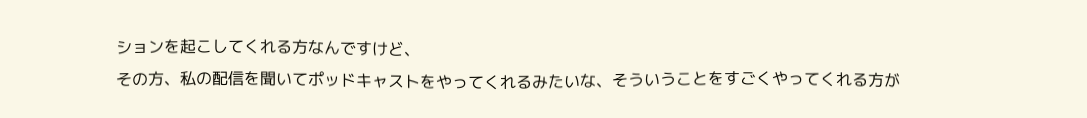ションを起こしてくれる方なんですけど、
その方、私の配信を聞いてポッドキャストをやってくれるみたいな、そういうことをすごくやってくれる方が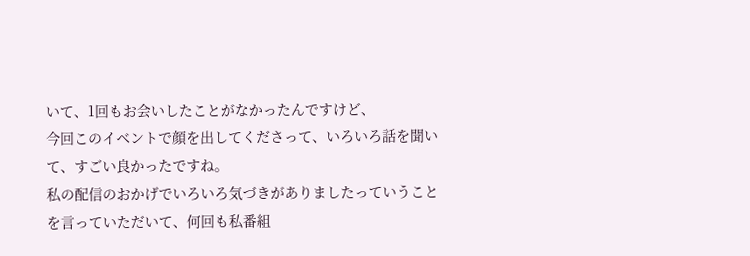いて、1回もお会いしたことがなかったんですけど、
今回このイベントで顔を出してくださって、いろいろ話を聞いて、すごい良かったですね。
私の配信のおかげでいろいろ気づきがありましたっていうことを言っていただいて、何回も私番組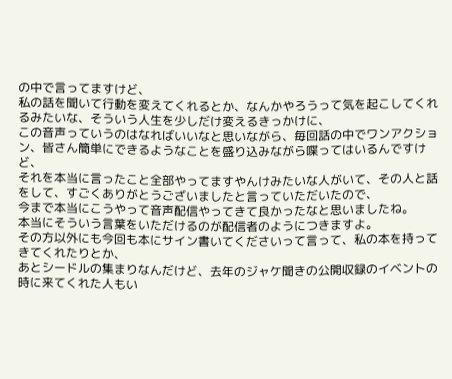の中で言ってますけど、
私の話を聞いて行動を変えてくれるとか、なんかやろうって気を起こしてくれるみたいな、そういう人生を少しだけ変えるきっかけに、
この音声っていうのはなればいいなと思いながら、毎回話の中でワンアクション、皆さん簡単にできるようなことを盛り込みながら喋ってはいるんですけど、
それを本当に言ったこと全部やってますやんけみたいな人がいて、その人と話をして、すごくありがとうございましたと言っていただいたので、
今まで本当にこうやって音声配信やってきて良かったなと思いましたね。
本当にそういう言葉をいただけるのが配信者のようにつきますよ。
その方以外にも今回も本にサイン書いてくださいって言って、私の本を持ってきてくれたりとか、
あとシードルの集まりなんだけど、去年のジャケ聞きの公開収録のイベントの時に来てくれた人もい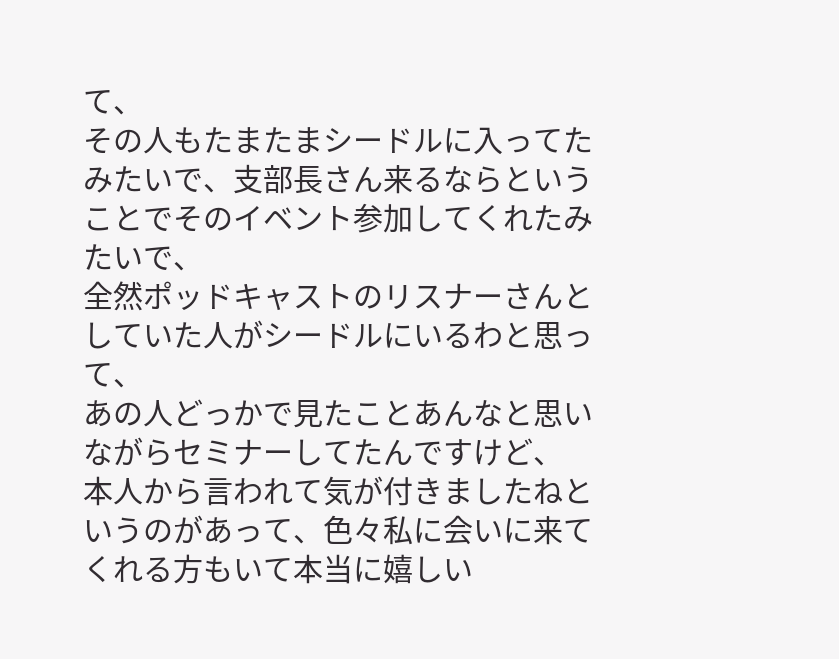て、
その人もたまたまシードルに入ってたみたいで、支部長さん来るならということでそのイベント参加してくれたみたいで、
全然ポッドキャストのリスナーさんとしていた人がシードルにいるわと思って、
あの人どっかで見たことあんなと思いながらセミナーしてたんですけど、
本人から言われて気が付きましたねというのがあって、色々私に会いに来てくれる方もいて本当に嬉しい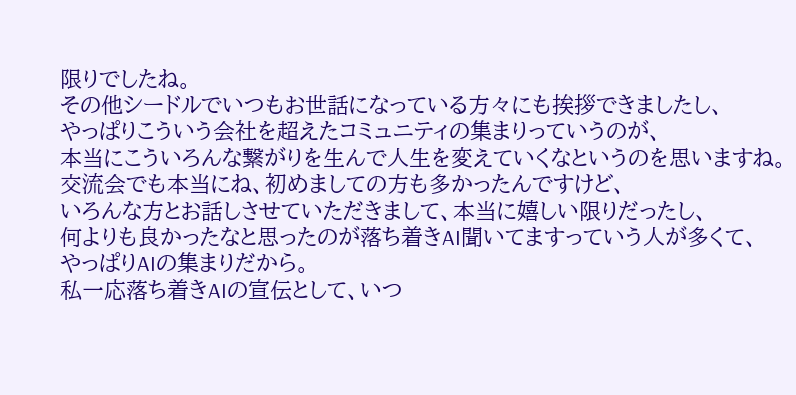限りでしたね。
その他シードルでいつもお世話になっている方々にも挨拶できましたし、
やっぱりこういう会社を超えたコミュニティの集まりっていうのが、
本当にこういろんな繋がりを生んで人生を変えていくなというのを思いますね。
交流会でも本当にね、初めましての方も多かったんですけど、
いろんな方とお話しさせていただきまして、本当に嬉しい限りだったし、
何よりも良かったなと思ったのが落ち着きAI聞いてますっていう人が多くて、
やっぱりAIの集まりだから。
私一応落ち着きAIの宣伝として、いつ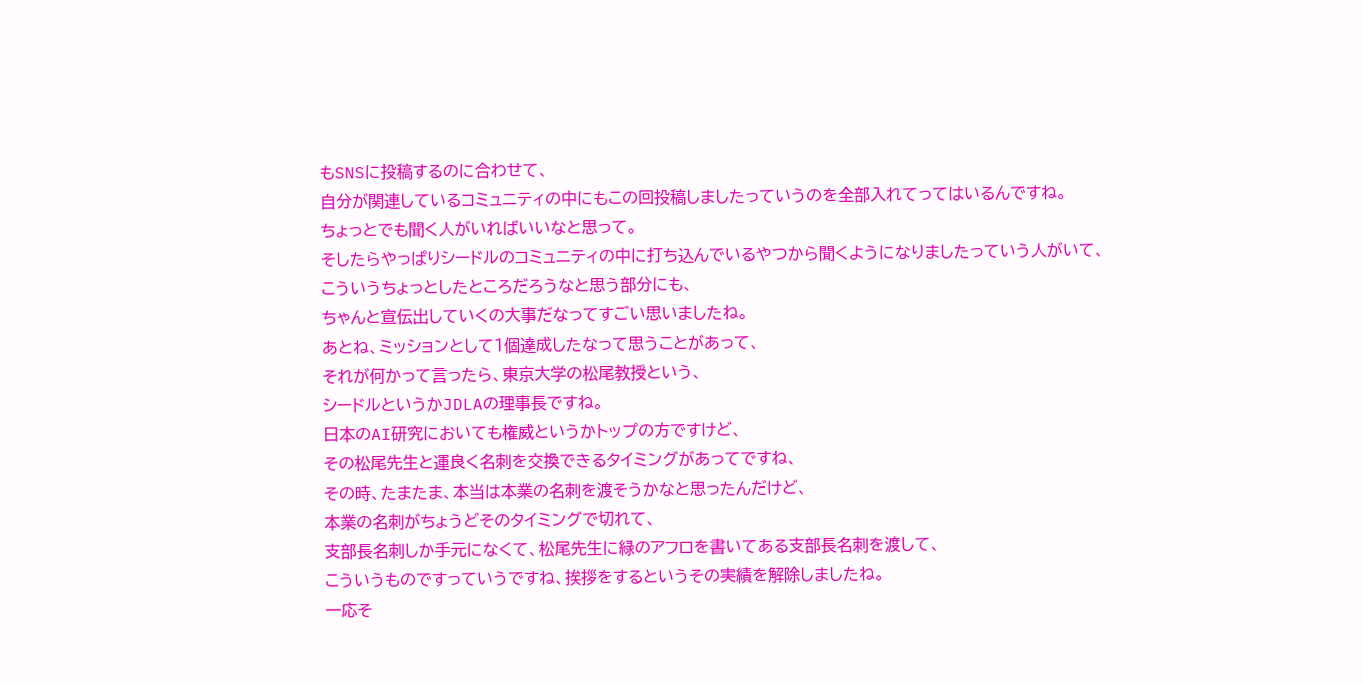もSNSに投稿するのに合わせて、
自分が関連しているコミュニティの中にもこの回投稿しましたっていうのを全部入れてってはいるんですね。
ちょっとでも聞く人がいればいいなと思って。
そしたらやっぱりシードルのコミュニティの中に打ち込んでいるやつから聞くようになりましたっていう人がいて、
こういうちょっとしたところだろうなと思う部分にも、
ちゃんと宣伝出していくの大事だなってすごい思いましたね。
あとね、ミッションとして1個達成したなって思うことがあって、
それが何かって言ったら、東京大学の松尾教授という、
シードルというかJDLAの理事長ですね。
日本のAI研究においても権威というかトップの方ですけど、
その松尾先生と運良く名刺を交換できるタイミングがあってですね、
その時、たまたま、本当は本業の名刺を渡そうかなと思ったんだけど、
本業の名刺がちょうどそのタイミングで切れて、
支部長名刺しか手元になくて、松尾先生に緑のアフロを書いてある支部長名刺を渡して、
こういうものですっていうですね、挨拶をするというその実績を解除しましたね。
一応そ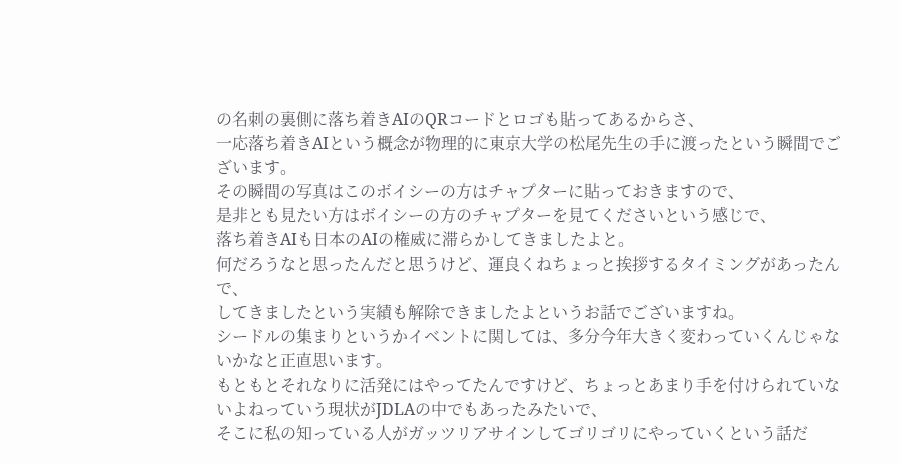の名刺の裏側に落ち着きAIのQRコードとロゴも貼ってあるからさ、
一応落ち着きAIという概念が物理的に東京大学の松尾先生の手に渡ったという瞬間でございます。
その瞬間の写真はこのボイシーの方はチャプターに貼っておきますので、
是非とも見たい方はボイシーの方のチャプターを見てくださいという感じで、
落ち着きAIも日本のAIの権威に滞らかしてきましたよと。
何だろうなと思ったんだと思うけど、運良くねちょっと挨拶するタイミングがあったんで、
してきましたという実績も解除できましたよというお話でございますね。
シードルの集まりというかイベントに関しては、多分今年大きく変わっていくんじゃないかなと正直思います。
もともとそれなりに活発にはやってたんですけど、ちょっとあまり手を付けられていないよねっていう現状がJDLAの中でもあったみたいで、
そこに私の知っている人がガッツリアサインしてゴリゴリにやっていくという話だ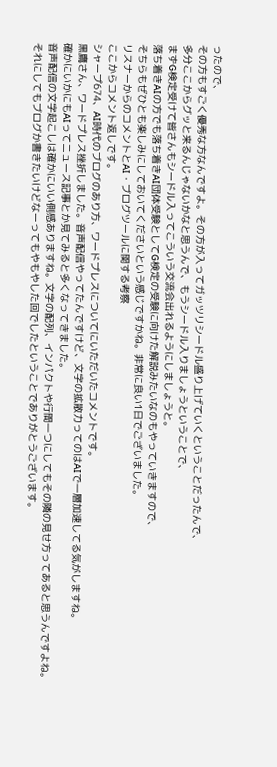ったので、
その方もすごく優秀な方なんですよ。その方が入ってガッツリシードル盛り上げていくということだったんで、
多分ここからグッと来るんじゃないかなと思うんで、もうシードル入りましょうということで、
まずG検定受けて皆さんもシードル入ってこういう交流会出れるようにしましょうと。
落ち着きAIの方でも落ち着きAI団体受験としてG検定の受験に向けた解説みたいなのもやっていきますので、
そちらもぜひとも楽しみにしておいてくださいという感じですかね。非常に良い1日でございました。
リスナーからのコメントとAI・ブログツールに関する考察
ここからコメント返しです。
シャープ674、AI時代のブログのあり方、ワードプレスについてにいただいたコメントです。
黒鷹さん、ワードプレス挫折しました。音声配信やってたんですけど、文字の拡散力ってのはAIで一層加速してる気がしますね。
確かにいかにもAIってニュース記事とか見てみると多くなってきました。
音声配信の文字起こしは確かにいい側感ありますね。文字の配列、インパクトや行間一つにしてもその隣の見せ方ってあると思うんですよね。
それにしてもブログか書きたいけどなーってもやもやした回でしたということでありがとうございます。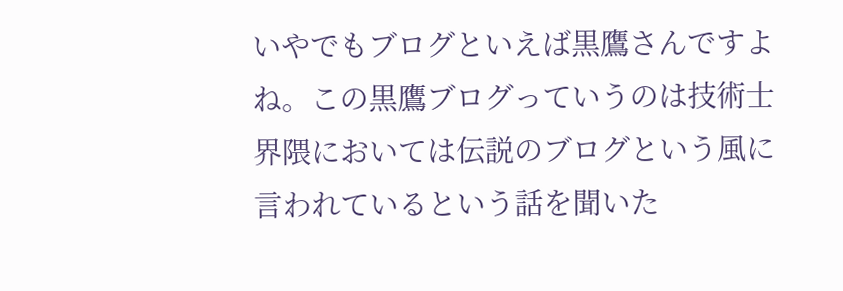いやでもブログといえば黒鷹さんですよね。この黒鷹ブログっていうのは技術士界隈においては伝説のブログという風に言われているという話を聞いた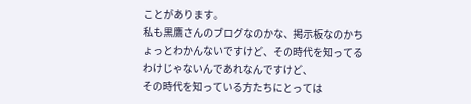ことがあります。
私も黒鷹さんのブログなのかな、掲示板なのかちょっとわかんないですけど、その時代を知ってるわけじゃないんであれなんですけど、
その時代を知っている方たちにとっては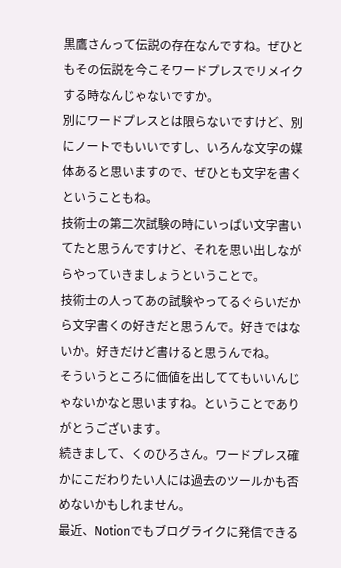黒鷹さんって伝説の存在なんですね。ぜひともその伝説を今こそワードプレスでリメイクする時なんじゃないですか。
別にワードプレスとは限らないですけど、別にノートでもいいですし、いろんな文字の媒体あると思いますので、ぜひとも文字を書くということもね。
技術士の第二次試験の時にいっぱい文字書いてたと思うんですけど、それを思い出しながらやっていきましょうということで。
技術士の人ってあの試験やってるぐらいだから文字書くの好きだと思うんで。好きではないか。好きだけど書けると思うんでね。
そういうところに価値を出しててもいいんじゃないかなと思いますね。ということでありがとうございます。
続きまして、くのひろさん。ワードプレス確かにこだわりたい人には過去のツールかも否めないかもしれません。
最近、Notionでもブログライクに発信できる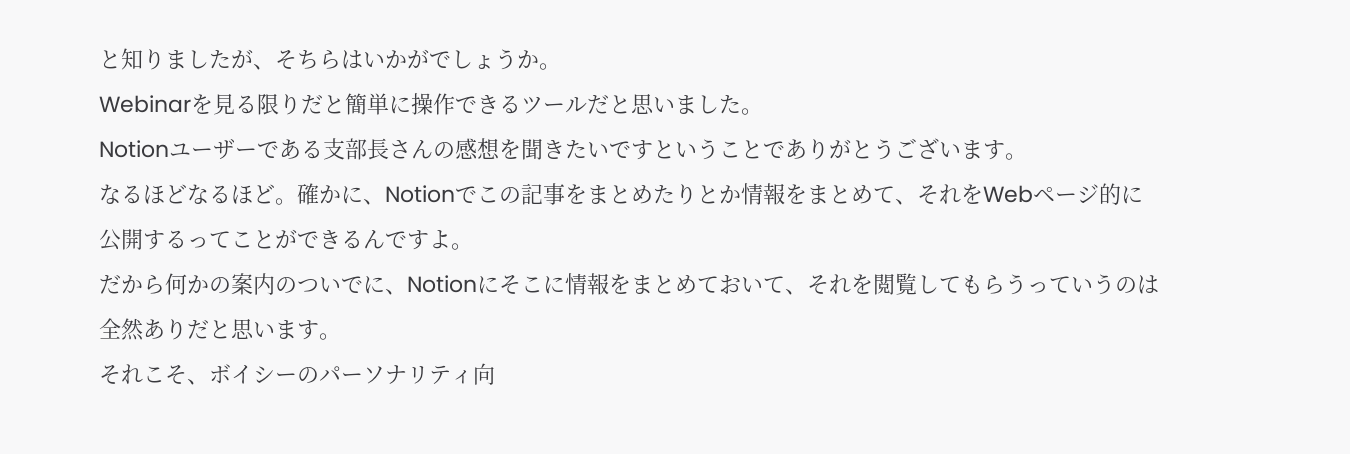と知りましたが、そちらはいかがでしょうか。
Webinarを見る限りだと簡単に操作できるツールだと思いました。
Notionユーザーである支部長さんの感想を聞きたいですということでありがとうございます。
なるほどなるほど。確かに、Notionでこの記事をまとめたりとか情報をまとめて、それをWebページ的に公開するってことができるんですよ。
だから何かの案内のついでに、Notionにそこに情報をまとめておいて、それを閲覧してもらうっていうのは全然ありだと思います。
それこそ、ボイシーのパーソナリティ向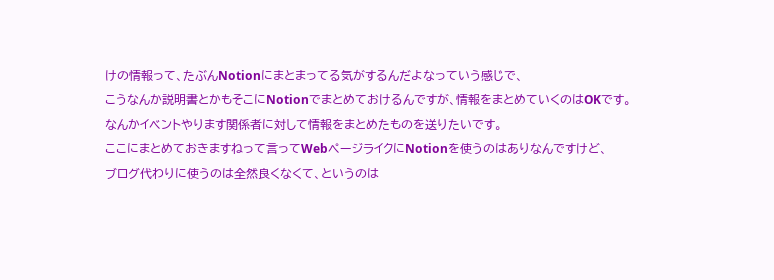けの情報って、たぶんNotionにまとまってる気がするんだよなっていう感じで、
こうなんか説明書とかもそこにNotionでまとめておけるんですが、情報をまとめていくのはOKです。
なんかイベントやります関係者に対して情報をまとめたものを送りたいです。
ここにまとめておきますねって言ってWebページライクにNotionを使うのはありなんですけど、
ブログ代わりに使うのは全然良くなくて、というのは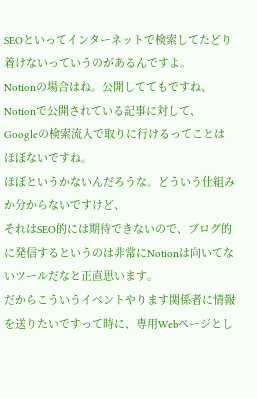SEOといってインターネットで検索してたどり着けないっていうのがあるんですよ。
Notionの場合はね。公開しててもですね、Notionで公開されている記事に対して、
Googleの検索流入で取りに行けるってことはほぼないですね。
ほぼというかないんだろうな。どういう仕組みか分からないですけど、
それはSEO的には期待できないので、ブログ的に発信するというのは非常にNotionは向いてないツールだなと正直思います。
だからこういうイベントやります関係者に情報を送りたいですって時に、専用Webページとし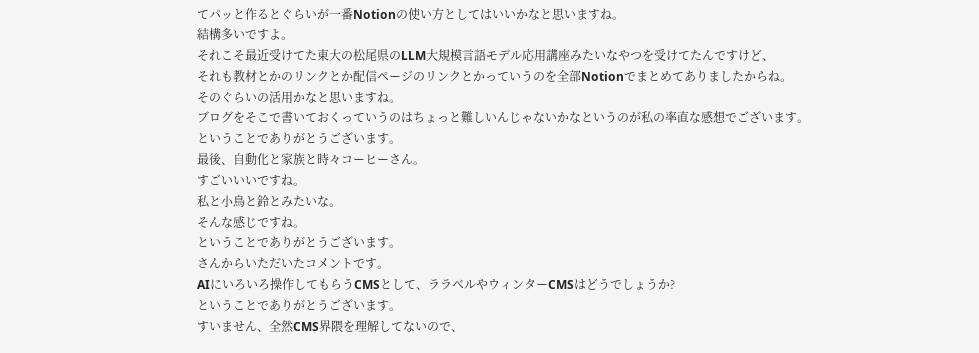てパッと作るとぐらいが一番Notionの使い方としてはいいかなと思いますね。
結構多いですよ。
それこそ最近受けてた東大の松尾県のLLM大規模言語モデル応用講座みたいなやつを受けてたんですけど、
それも教材とかのリンクとか配信ページのリンクとかっていうのを全部Notionでまとめてありましたからね。
そのぐらいの活用かなと思いますね。
ブログをそこで書いておくっていうのはちょっと難しいんじゃないかなというのが私の率直な感想でございます。
ということでありがとうございます。
最後、自動化と家族と時々コーヒーさん。
すごいいいですね。
私と小鳥と鈴とみたいな。
そんな感じですね。
ということでありがとうございます。
さんからいただいたコメントです。
AIにいろいろ操作してもらうCMSとして、ララベルやウィンターCMSはどうでしょうか?
ということでありがとうございます。
すいません、全然CMS界隈を理解してないので、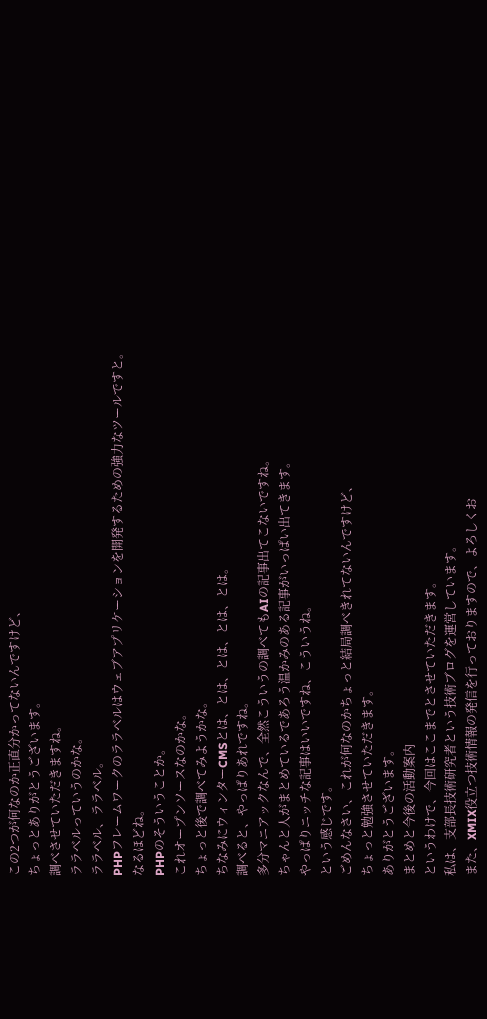この2つが何なのか正直分かってないんですけど、
ちょっとありがとうございます。
調べさせていただきますね。
ララベルっていうのかな。
ララベル、ララベル。
PHPフレームワークのララベルはウェブアプリケーションを開発するための強力なツールですと。
なるほどね。
PHPのそういうことか。
これオープンソースなのかな。
ちょっと後で調べてみようかな。
ちなみにウィンターCMSとは、とは、とは、とは、とは。
調べると、やっぱりあれですね。
多分マニアックなんで、全然こういうの調べてもAIの記事出てこないですね。
ちゃんと人がまとめているであろう温かみのある記事がいっぱい出てきます。
やっぱりニッチな記事はいいですね、こういうね。
という感じです。
ごめんなさい、これが何なのかちょっと結局調べきれてないんですけど、
ちょっと勉強させていただきます。
ありがとうございます。
まとめと今後の活動案内
というわけで、今回はここまでとさせていただきます。
私は、支部長技術研究者という技術ブログを運営しています。
また、XMIX役立つ技術情報の発信を行っておりますので、よろしくお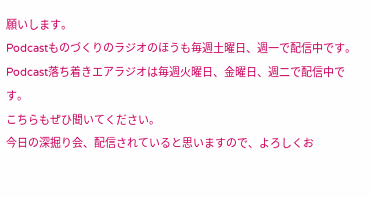願いします。
Podcastものづくりのラジオのほうも毎週土曜日、週一で配信中です。
Podcast落ち着きエアラジオは毎週火曜日、金曜日、週二で配信中です。
こちらもぜひ聞いてください。
今日の深掘り会、配信されていると思いますので、よろしくお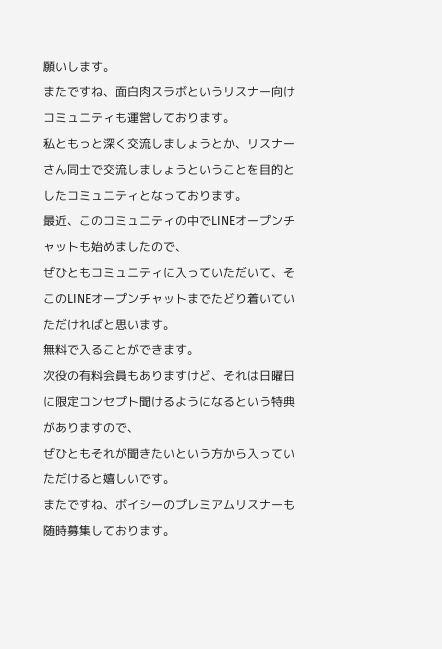願いします。
またですね、面白肉スラボというリスナー向けコミュニティも運営しております。
私ともっと深く交流しましょうとか、リスナーさん同士で交流しましょうということを目的としたコミュニティとなっております。
最近、このコミュニティの中でLINEオープンチャットも始めましたので、
ぜひともコミュニティに入っていただいて、そこのLINEオープンチャットまでたどり着いていただければと思います。
無料で入ることができます。
次役の有料会員もありますけど、それは日曜日に限定コンセプト聞けるようになるという特典がありますので、
ぜひともそれが聞きたいという方から入っていただけると嬉しいです。
またですね、ボイシーのプレミアムリスナーも随時募集しております。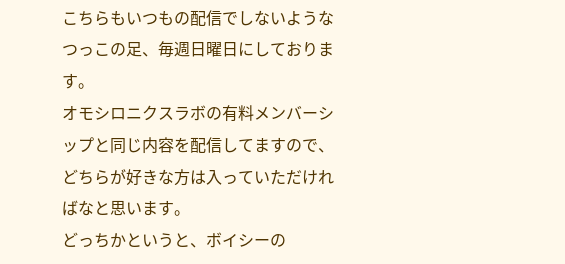こちらもいつもの配信でしないようなつっこの足、毎週日曜日にしております。
オモシロニクスラボの有料メンバーシップと同じ内容を配信してますので、
どちらが好きな方は入っていただければなと思います。
どっちかというと、ボイシーの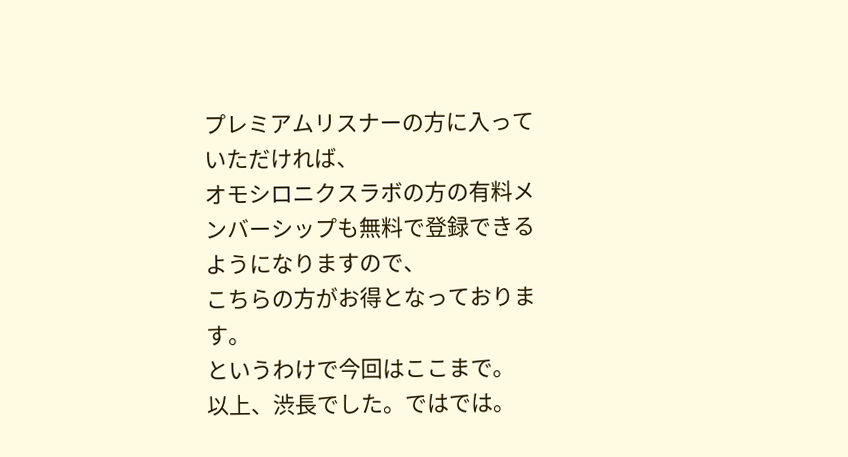プレミアムリスナーの方に入っていただければ、
オモシロニクスラボの方の有料メンバーシップも無料で登録できるようになりますので、
こちらの方がお得となっております。
というわけで今回はここまで。
以上、渋長でした。ではでは。